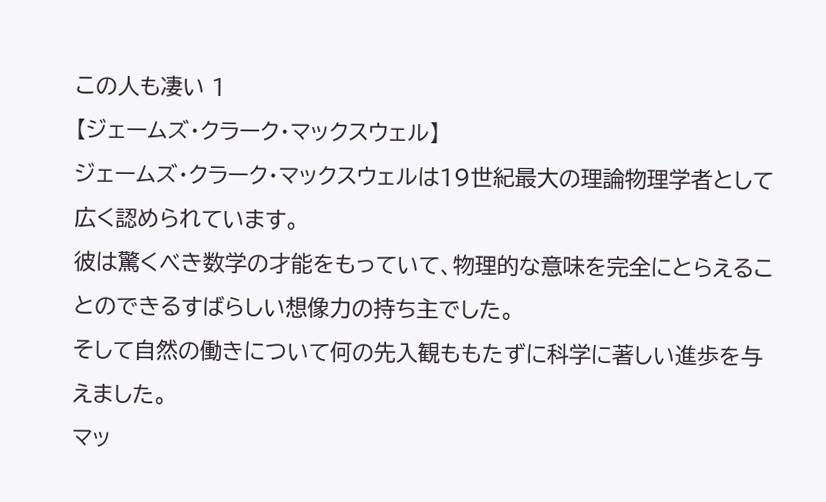この人も凄い 1
【ジェームズ・クラーク・マックスウェル】
ジェームズ・クラーク・マックスウェルは19世紀最大の理論物理学者として広く認められています。
彼は驚くべき数学の才能をもっていて、物理的な意味を完全にとらえることのできるすばらしい想像力の持ち主でした。
そして自然の働きについて何の先入観ももたずに科学に著しい進歩を与えました。
マッ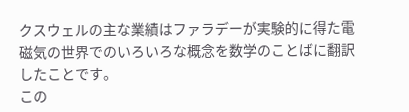クスウェルの主な業績はファラデーが実験的に得た電磁気の世界でのいろいろな概念を数学のことばに翻訳したことです。
この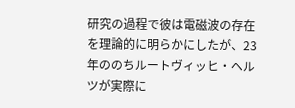研究の過程で彼は電磁波の存在を理論的に明らかにしたが、23年ののちルートヴィッヒ・ヘルツが実際に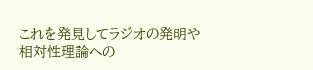これを発見してラジオの発明や相対性理論への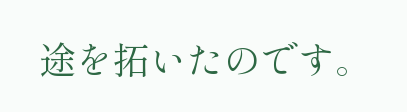途を拓いたのです。